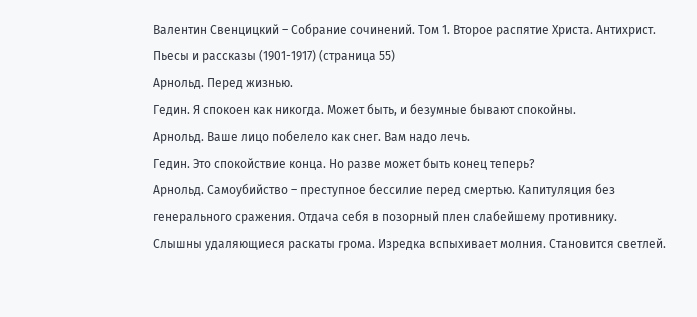Валентин Свенцицкий – Собрание сочинений. Том 1. Второе распятие Христа. Антихрист. Пьесы и рассказы (1901-1917) (страница 55)
Арнольд. Перед жизнью.
Гедин. Я спокоен как никогда. Может быть, и безумные бывают спокойны.
Арнольд. Ваше лицо побелело как снег. Вам надо лечь.
Гедин. Это спокойствие конца. Но разве может быть конец теперь?
Арнольд. Самоубийство – преступное бессилие перед смертью. Капитуляция без генерального сражения. Отдача себя в позорный плен слабейшему противнику.
Слышны удаляющиеся раскаты грома. Изредка вспыхивает молния. Становится светлей.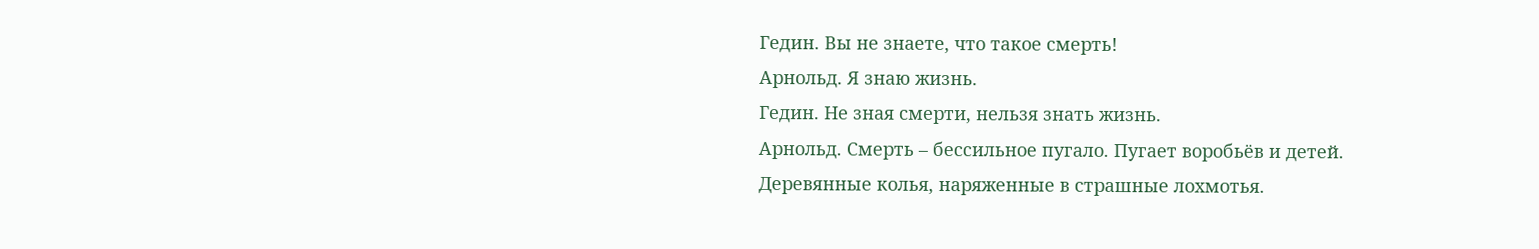Гедин. Вы не знаете, что такое смерть!
Арнольд. Я знаю жизнь.
Гедин. Не зная смерти, нельзя знать жизнь.
Арнольд. Смерть – бессильное пугало. Пугает воробьёв и детей. Деревянные колья, наряженные в страшные лохмотья.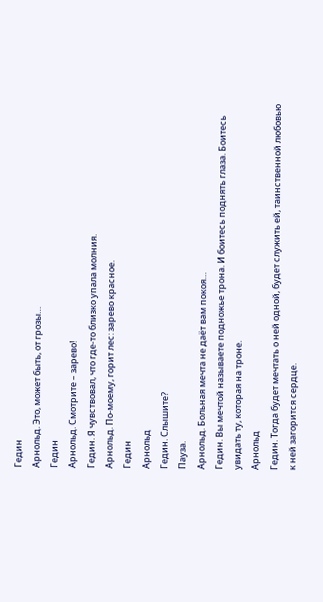Гедин
Арнольд. Это, может быть, от грозы…
Гедин
Арнольд. Смотрите – зарево!
Гедин. Я чувствовал, что где-то близко упала молния.
Арнольд. По-моему, горит лес: зарево красное.
Гедин
Арнольд
Гедин. Слышите?
Пауза.
Арнольд. Больная мечта не даёт вам покоя…
Гедин. Вы мечтой называете подножье трона. И боитесь поднять глаза. Боитесь увидать ту, которая на троне.
Арнольд
Гедин. Тогда будет мечтать о ней одной, будет служить ей, таинственной любовью к ней загорится сердце.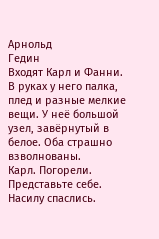Арнольд
Гедин
Входят Карл и Фанни. В руках у него палка, плед и разные мелкие вещи. У неё большой узел, завёрнутый в белое. Оба страшно взволнованы.
Карл. Погорели. Представьте себе. Насилу спаслись.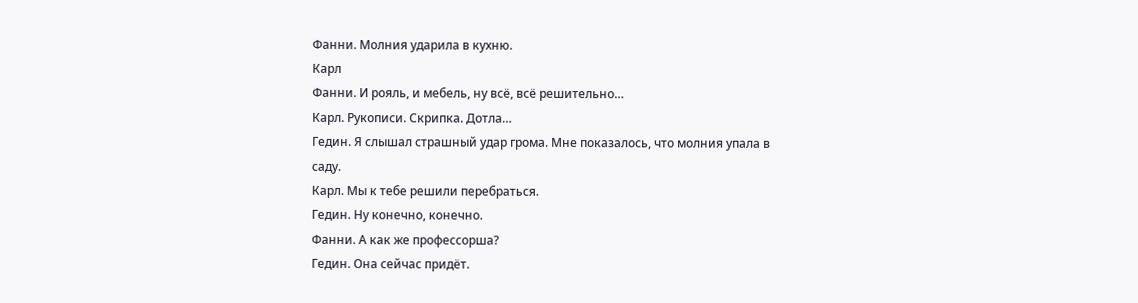Фанни. Молния ударила в кухню.
Карл
Фанни. И рояль, и мебель, ну всё, всё решительно…
Карл. Рукописи. Скрипка. Дотла…
Гедин. Я слышал страшный удар грома. Мне показалось, что молния упала в саду.
Карл. Мы к тебе решили перебраться.
Гедин. Ну конечно, конечно.
Фанни. А как же профессорша?
Гедин. Она сейчас придёт.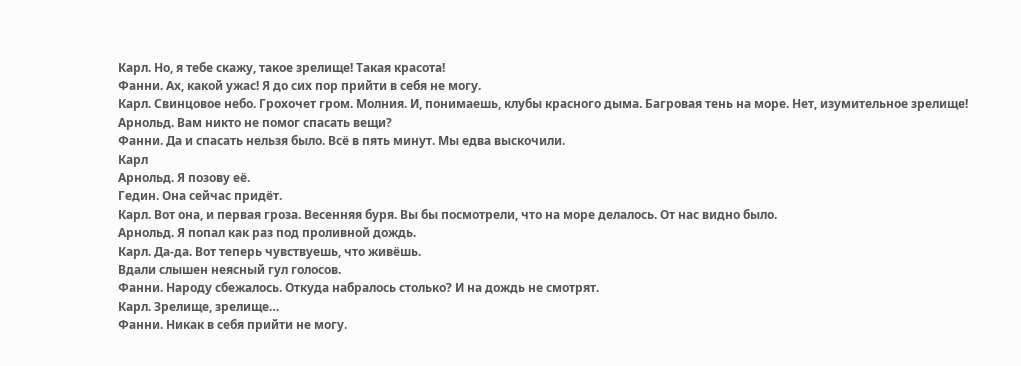Карл. Но, я тебе скажу, такое зрелище! Такая красота!
Фанни. Ах, какой ужас! Я до сих пор прийти в себя не могу.
Карл. Свинцовое небо. Грохочет гром. Молния. И, понимаешь, клубы красного дыма. Багровая тень на море. Нет, изумительное зрелище!
Арнольд. Вам никто не помог спасать вещи?
Фанни. Да и спасать нельзя было. Всё в пять минут. Мы едва выскочили.
Карл
Арнольд. Я позову её.
Гедин. Она сейчас придёт.
Карл. Вот она, и первая гроза. Весенняя буря. Вы бы посмотрели, что на море делалось. От нас видно было.
Арнольд. Я попал как раз под проливной дождь.
Карл. Да-да. Вот теперь чувствуешь, что живёшь.
Вдали слышен неясный гул голосов.
Фанни. Народу сбежалось. Откуда набралось столько? И на дождь не смотрят.
Карл. Зрелище, зрелище…
Фанни. Никак в себя прийти не могу.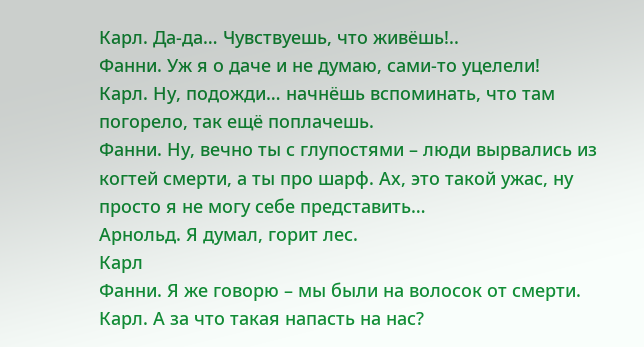Карл. Да-да… Чувствуешь, что живёшь!..
Фанни. Уж я о даче и не думаю, сами-то уцелели!
Карл. Ну, подожди… начнёшь вспоминать, что там погорело, так ещё поплачешь.
Фанни. Ну, вечно ты с глупостями – люди вырвались из когтей смерти, а ты про шарф. Ах, это такой ужас, ну просто я не могу себе представить…
Арнольд. Я думал, горит лес.
Карл
Фанни. Я же говорю – мы были на волосок от смерти.
Карл. А за что такая напасть на нас?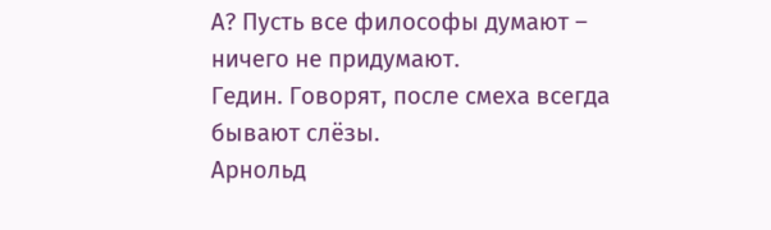А? Пусть все философы думают – ничего не придумают.
Гедин. Говорят, после смеха всегда бывают слёзы.
Арнольд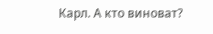Карл. А кто виноват?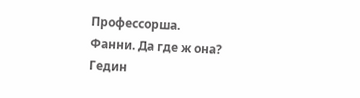Профессорша.
Фанни. Да где ж она?
Гедин